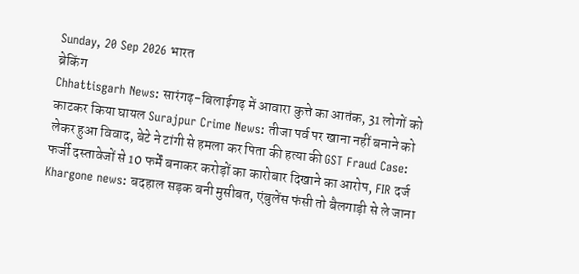Sunday, 20 Sep 2026 भारत
ब्रेकिंग
Chhattisgarh News: सारंगढ़-बिलाईगढ़ में आवारा कुत्ते का आतंक, 31 लोगों को काटकर किया घायल Surajpur Crime News: तीजा पर्व पर खाना नहीं बनाने को लेकर हुआ विवाद, बेटे ने टांगी से हमला कर पिता की हत्या की GST Fraud Case: फर्जी दस्तावेजों से 10 फर्में बनाकर करोड़ों का कारोबार दिखाने का आरोप, FIR दर्ज Khargone news: बदहाल सड़क बनी मुसीबत, एंबुलेंस फंसी तो बैलगाड़ी से ले जाना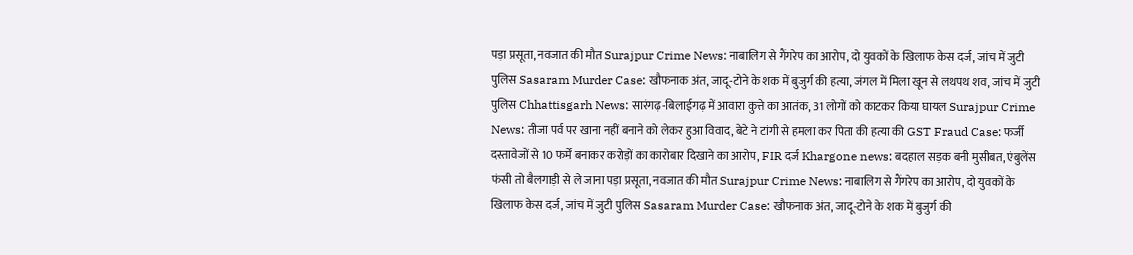पड़ा प्रसूता, नवजात की मौत Surajpur Crime News: नाबालिग से गैंगरेप का आरोप, दो युवकों के खिलाफ केस दर्ज, जांच में जुटी पुलिस Sasaram Murder Case: खौफनाक अंत, जादू-टोने के शक में बुजुर्ग की हत्या, जंगल में मिला खून से लथपथ शव, जांच में जुटी पुलिस Chhattisgarh News: सारंगढ़-बिलाईगढ़ में आवारा कुत्ते का आतंक, 31 लोगों को काटकर किया घायल Surajpur Crime News: तीजा पर्व पर खाना नहीं बनाने को लेकर हुआ विवाद, बेटे ने टांगी से हमला कर पिता की हत्या की GST Fraud Case: फर्जी दस्तावेजों से 10 फर्में बनाकर करोड़ों का कारोबार दिखाने का आरोप, FIR दर्ज Khargone news: बदहाल सड़क बनी मुसीबत, एंबुलेंस फंसी तो बैलगाड़ी से ले जाना पड़ा प्रसूता, नवजात की मौत Surajpur Crime News: नाबालिग से गैंगरेप का आरोप, दो युवकों के खिलाफ केस दर्ज, जांच में जुटी पुलिस Sasaram Murder Case: खौफनाक अंत, जादू-टोने के शक में बुजुर्ग की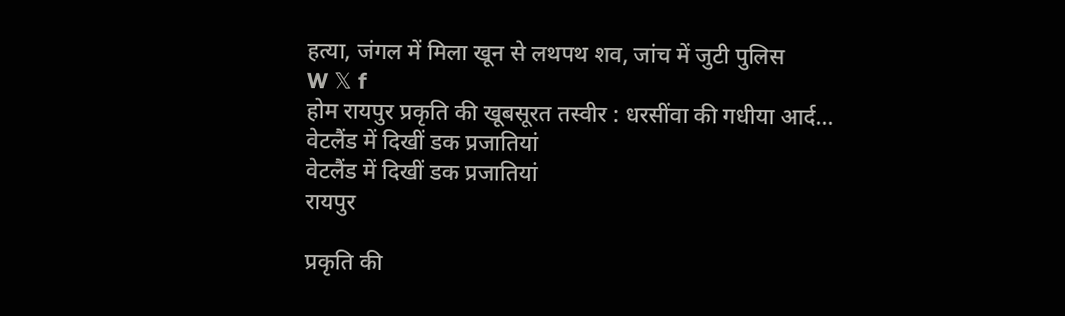हत्या, जंगल में मिला खून से लथपथ शव, जांच में जुटी पुलिस
W 𝕏 f
होम रायपुर प्रकृति की खूबसूरत तस्वीर : धरसींवा की गधीया आर्द…
वेटलैंड में दिखीं डक प्रजातियां
वेटलैंड में दिखीं डक प्रजातियां
रायपुर

प्रकृति की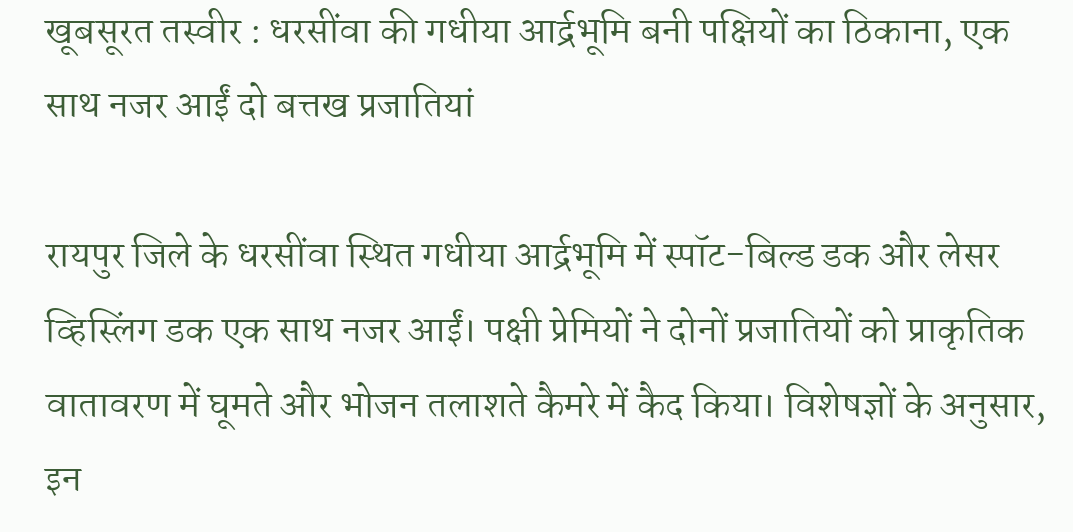खूबसूरत तस्वीर : धरसींवा की गधीया आर्द्रभूमि बनी पक्षियों का ठिकाना, एक साथ नजर आईं दो बत्तख प्रजातियां

रायपुर जिले के धरसींवा स्थित गधीया आर्द्रभूमि में स्पॉट-बिल्ड डक और लेसर व्हिस्लिंग डक एक साथ नजर आईं। पक्षी प्रेमियों ने दोनों प्रजातियों को प्राकृतिक वातावरण में घूमते और भोजन तलाशते कैमरे में कैद किया। विशेषज्ञों के अनुसार, इन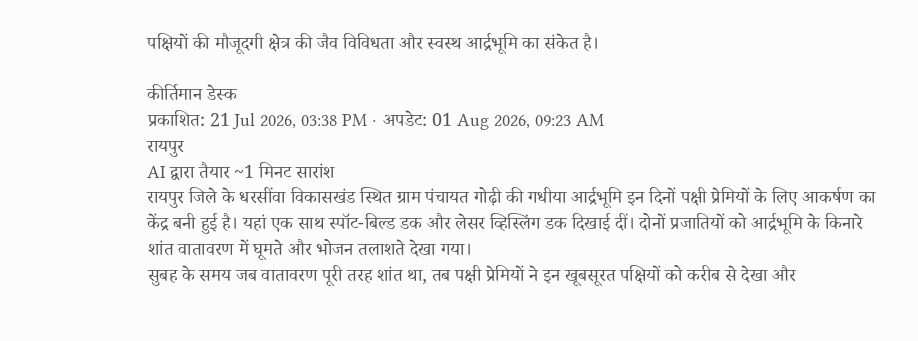पक्षियों की मौजूदगी क्षेत्र की जैव विविधता और स्वस्थ आर्द्रभूमि का संकेत है।

कीर्तिमान डेस्क
प्रकाशित: 21 Jul 2026, 03:38 PM · अपडेट: 01 Aug 2026, 09:23 AM
रायपुर
AI द्वारा तैयार ~1 मिनट सारांश
रायपुर जिले के धरसींवा विकासखंड स्थित ग्राम पंचायत गोढ़ी की गधीया आर्द्रभूमि इन दिनों पक्षी प्रेमियों के लिए आकर्षण का केंद्र बनी हुई है। यहां एक साथ स्पॉट-बिल्ड डक और लेसर व्हिस्लिंग डक दिखाई दीं। दोनों प्रजातियों को आर्द्रभूमि के किनारे शांत वातावरण में घूमते और भोजन तलाशते देखा गया।
सुबह के समय जब वातावरण पूरी तरह शांत था, तब पक्षी प्रेमियों ने इन खूबसूरत पक्षियों को करीब से देखा और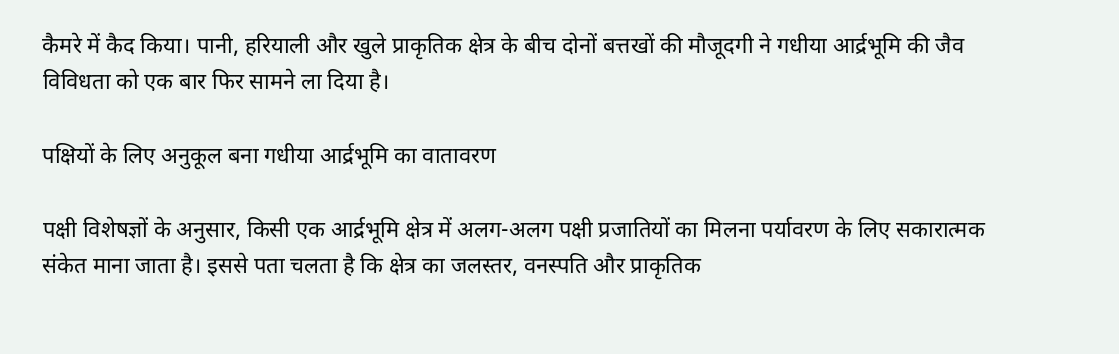कैमरे में कैद किया। पानी, हरियाली और खुले प्राकृतिक क्षेत्र के बीच दोनों बत्तखों की मौजूदगी ने गधीया आर्द्रभूमि की जैव विविधता को एक बार फिर सामने ला दिया है।

पक्षियों के लिए अनुकूल बना गधीया आर्द्रभूमि का वातावरण

पक्षी विशेषज्ञों के अनुसार, किसी एक आर्द्रभूमि क्षेत्र में अलग-अलग पक्षी प्रजातियों का मिलना पर्यावरण के लिए सकारात्मक संकेत माना जाता है। इससे पता चलता है कि क्षेत्र का जलस्तर, वनस्पति और प्राकृतिक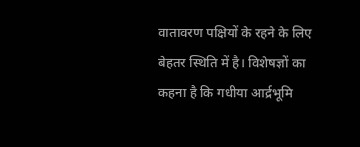वातावरण पक्षियों के रहने के लिए बेहतर स्थिति में है। विशेषज्ञों का कहना है कि गधीया आर्द्रभूमि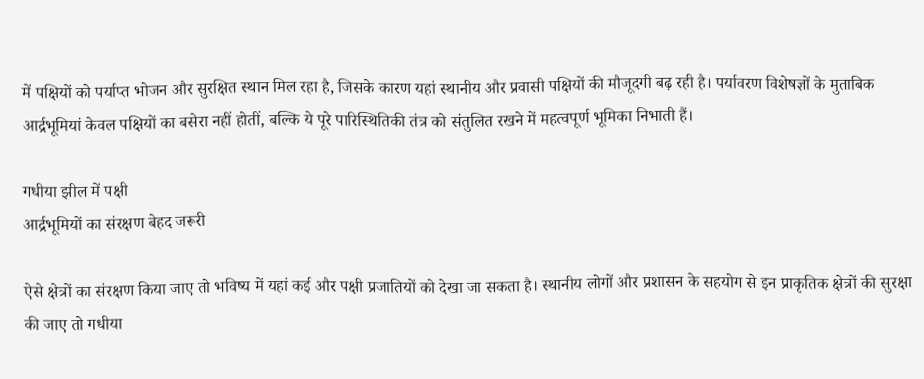में पक्षियों को पर्याप्त भोजन और सुरक्षित स्थान मिल रहा है, जिसके कारण यहां स्थानीय और प्रवासी पक्षियों की मौजूदगी बढ़ रही है। पर्यावरण विशेषज्ञों के मुताबिक आर्द्रभूमियां केवल पक्षियों का बसेरा नहीं होतीं, बल्कि ये पूरे पारिस्थितिकी तंत्र को संतुलित रखने में महत्वपूर्ण भूमिका निभाती हैं।

गधीया झील में पक्षी
आर्द्रभूमियों का संरक्षण बेहद जरूरी

ऐसे क्षेत्रों का संरक्षण किया जाए तो भविष्य में यहां कई और पक्षी प्रजातियों को देखा जा सकता है। स्थानीय लोगों और प्रशासन के सहयोग से इन प्राकृतिक क्षेत्रों की सुरक्षा की जाए तो गधीया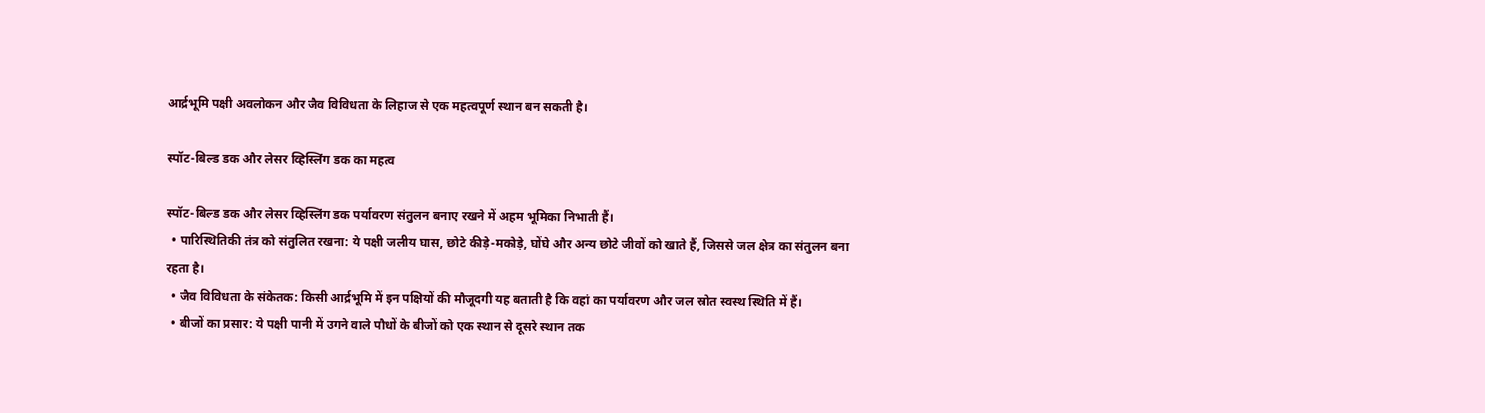आर्द्रभूमि पक्षी अवलोकन और जैव विविधता के लिहाज से एक महत्वपूर्ण स्थान बन सकती है।

स्पॉट-बिल्ड डक और लेसर व्हिस्लिंग डक का महत्व

स्पॉट-बिल्ड डक और लेसर व्हिस्लिंग डक पर्यावरण संतुलन बनाए रखने में अहम भूमिका निभाती हैं।
  • पारिस्थितिकी तंत्र को संतुलित रखना: ये पक्षी जलीय घास, छोटे कीड़े-मकोड़े, घोंघे और अन्य छोटे जीवों को खाते हैं, जिससे जल क्षेत्र का संतुलन बना रहता है।
  • जैव विविधता के संकेतक: किसी आर्द्रभूमि में इन पक्षियों की मौजूदगी यह बताती है कि वहां का पर्यावरण और जल स्रोत स्वस्थ स्थिति में हैं।
  • बीजों का प्रसार: ये पक्षी पानी में उगने वाले पौधों के बीजों को एक स्थान से दूसरे स्थान तक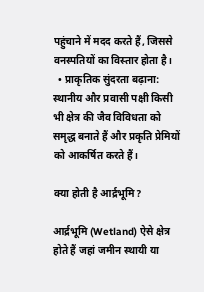पहुंचाने में मदद करते हैं, जिससे वनस्पतियों का विस्तार होता है।
  • प्राकृतिक सुंदरता बढ़ाना: स्थानीय और प्रवासी पक्षी किसी भी क्षेत्र की जैव विविधता को समृद्ध बनाते हैं और प्रकृति प्रेमियों को आकर्षित करते हैं।

क्या होती है आर्द्रभूमि?

आर्द्रभूमि (Wetland) ऐसे क्षेत्र होते हैं जहां जमीन स्थायी या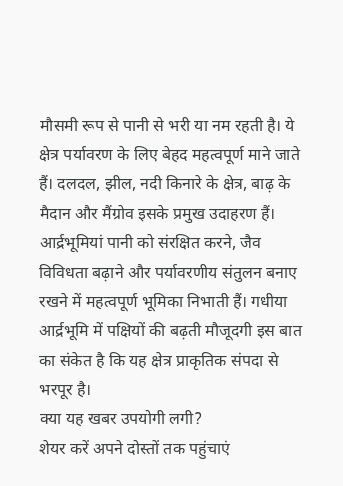मौसमी रूप से पानी से भरी या नम रहती है। ये क्षेत्र पर्यावरण के लिए बेहद महत्वपूर्ण माने जाते हैं। दलदल, झील, नदी किनारे के क्षेत्र, बाढ़ के मैदान और मैंग्रोव इसके प्रमुख उदाहरण हैं। आर्द्रभूमियां पानी को संरक्षित करने, जैव विविधता बढ़ाने और पर्यावरणीय संतुलन बनाए रखने में महत्वपूर्ण भूमिका निभाती हैं। गधीया आर्द्रभूमि में पक्षियों की बढ़ती मौजूदगी इस बात का संकेत है कि यह क्षेत्र प्राकृतिक संपदा से भरपूर है।
क्या यह खबर उपयोगी लगी?
शेयर करें अपने दोस्तों तक पहुंचाएं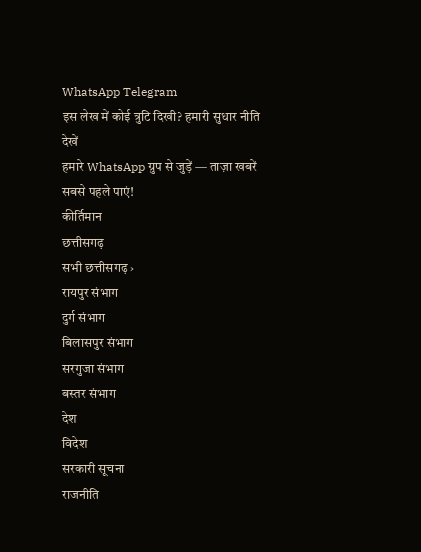WhatsApp Telegram
इस लेख में कोई त्रुटि दिखी? हमारी सुधार नीति देखें
हमारे WhatsApp ग्रुप से जुड़ें — ताज़ा खबरें सबसे पहले पाएं!
कीर्तिमान
छत्तीसगढ़
सभी छत्तीसगढ़ ›
रायपुर संभाग
दुर्ग संभाग
बिलासपुर संभाग
सरगुजा संभाग
बस्तर संभाग
देश
विदेश
सरकारी सूचना
राजनीति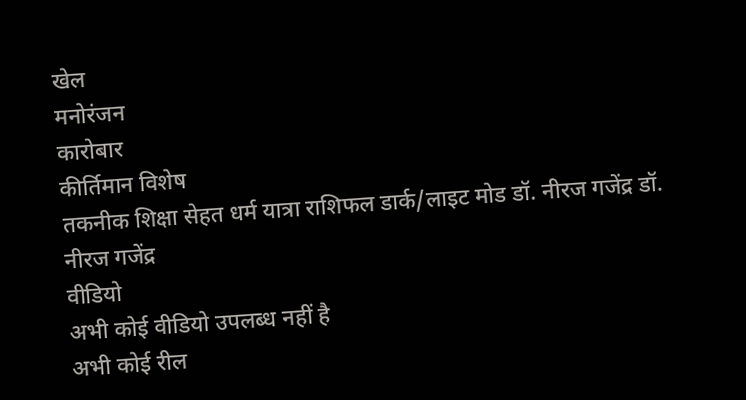खेल
मनोरंजन
कारोबार
कीर्तिमान विशेष
तकनीक शिक्षा सेहत धर्म यात्रा राशिफल डार्क/लाइट मोड डॉ. नीरज गजेंद्र डॉ. नीरज गजेंद्र
वीडियो
अभी कोई वीडियो उपलब्ध नहीं है
अभी कोई रील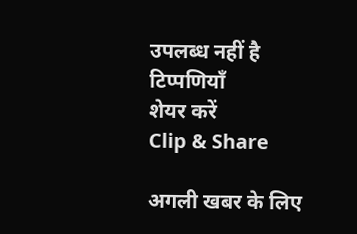उपलब्ध नहीं है
टिप्पणियाँ
शेयर करें
Clip & Share

अगली खबर के लिए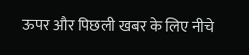ऊपर और पिछली खबर के लिए नीचे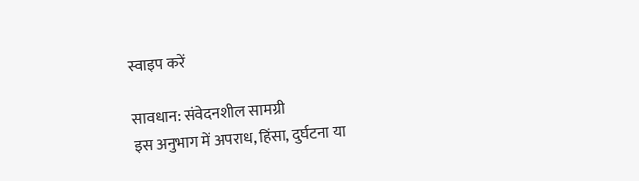स्वाइप करें

सावधान: संवेदनशील सामग्री
इस अनुभाग में अपराध, हिंसा, दुर्घटना या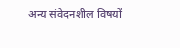अन्य संवेदनशील विषयों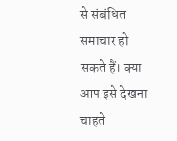से संबंधित समाचार हो सकते हैं। क्या आप इसे देखना चाहते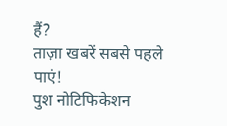हैं?
ताज़ा खबरें सबसे पहले पाएं!
पुश नोटिफिकेशन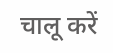चालू करें